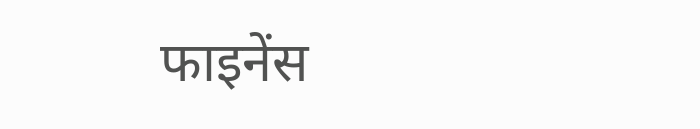फाइनेंस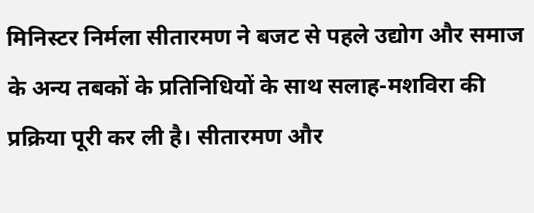मिनिस्टर निर्मला सीतारमण ने बजट से पहले उद्योग और समाज के अन्य तबकों के प्रतिनिधियों के साथ सलाह-मशविरा की प्रक्रिया पूरी कर ली है। सीतारमण और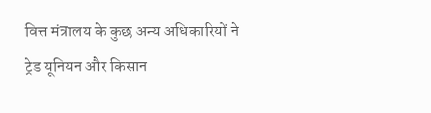वित्त मंत्रालय के कुछ अन्य अधिकारियों ने ट्रेड यूनियन और किसान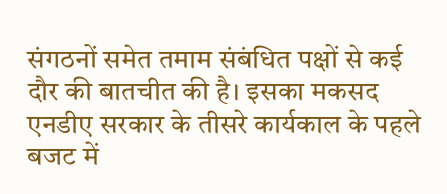संगठनों समेत तमाम संबंधित पक्षों से कई दौर की बातचीत की है। इसका मकसद एनडीए सरकार के तीसरे कार्यकाल के पहले बजट में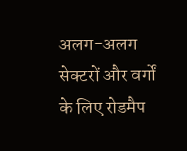अलग-अलग सेक्टरों और वर्गों के लिए रोडमैप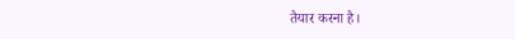तैयार करना है।